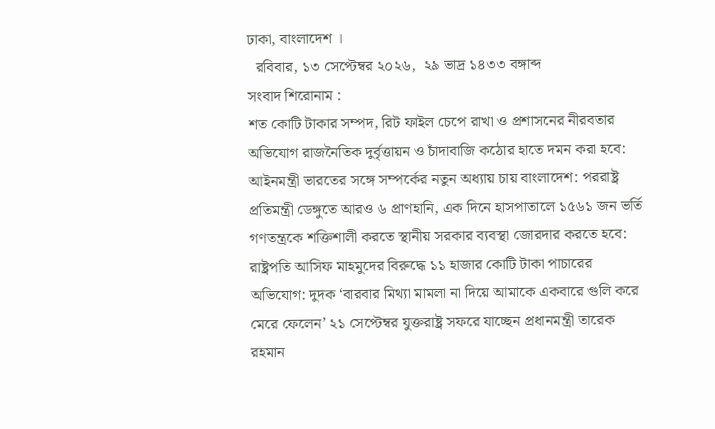ঢাকা, বাংলাদেশ ।
  রবিবার, ১৩ সেপ্টেম্বর ২০২৬,  ২৯ ভাদ্র ১৪৩৩ বঙ্গাব্দ
সংবাদ শিরোনাম :
শত কোটি টাকার সম্পদ, রিট ফাইল চেপে রাখা ও প্রশাসনের নীরবতার অভিযোগ রাজনৈতিক দুর্বৃত্তায়ন ও চাঁদাবাজি কঠোর হাতে দমন করা হবে: আইনমন্ত্রী ভারতের সঙ্গে সম্পর্কের নতুন অধ্যায় চায় বাংলাদেশ: পররাষ্ট্র প্রতিমন্ত্রী ডেঙ্গুতে আরও ৬ প্রাণহানি, এক দিনে হাসপাতালে ১৫৬১ জন ভর্তি গণতন্ত্রকে শক্তিশালী করতে স্থানীয় সরকার ব্যবস্থা জোরদার করতে হবে: রাষ্ট্রপতি আসিফ মাহমুদের বিরুদ্ধে ১১ হাজার কোটি টাকা পাচারের অভিযোগ: দুদক ‘বারবার মিথ্যা মামলা না দিয়ে আমাকে একবারে গুলি করে মেরে ফেলেন’ ২১ সেপ্টেম্বর যুক্তরাষ্ট্র সফরে যাচ্ছেন প্রধানমন্ত্রী তারেক রহমান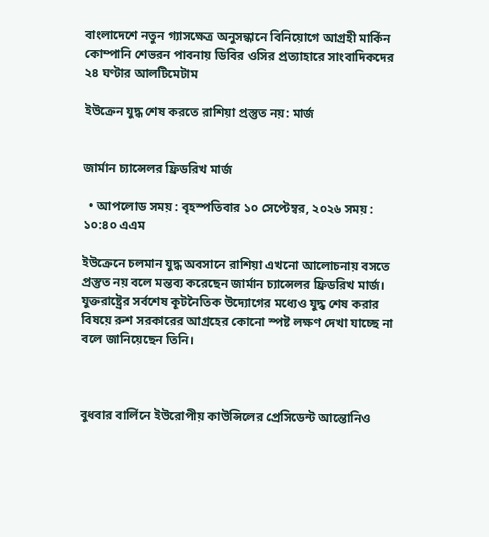বাংলাদেশে নতুন গ্যাসক্ষেত্র অনুসন্ধানে বিনিয়োগে আগ্রহী মার্কিন কোম্পানি শেভরন পাবনায় ডিবির ওসির প্রত্যাহারে সাংবাদিকদের ২৪ ঘণ্টার আলটিমেটাম

ইউক্রেন যুদ্ধ শেষ করতে রাশিয়া প্রস্তুত নয়: মার্জ


জার্মান চ্যান্সেলর ফ্রিডরিখ মার্জ

  • আপলোড সময় : বৃহস্পতিবার ১০ সেপ্টেম্বর, ২০২৬ সময় : ১০:৪০ এএম

ইউক্রেনে চলমান যুদ্ধ অবসানে রাশিয়া এখনো আলোচনায় বসতে প্রস্তুত নয় বলে মন্তব্য করেছেন জার্মান চ্যান্সেলর ফ্রিডরিখ মার্জ। যুক্তরাষ্ট্রের সর্বশেষ কূটনৈতিক উদ্যোগের মধ্যেও যুদ্ধ শেষ করার বিষয়ে রুশ সরকারের আগ্রহের কোনো স্পষ্ট লক্ষণ দেখা যাচ্ছে না বলে জানিয়েছেন তিনি।



বুধবার বার্লিনে ইউরোপীয় কাউন্সিলের প্রেসিডেন্ট আন্তোনিও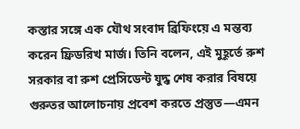কস্তার সঙ্গে এক যৌথ সংবাদ ব্রিফিংয়ে এ মন্তব্য করেন ফ্রিডরিখ মার্জ। তিনি বলেন, এই মুহূর্তে রুশ সরকার বা রুশ প্রেসিডেন্ট যুদ্ধ শেষ করার বিষয়ে গুরুতর আলোচনায় প্রবেশ করতে প্রস্তুত—এমন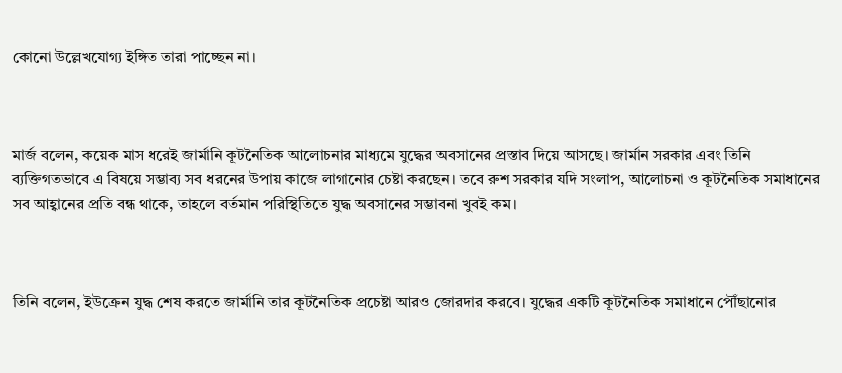কোনো উল্লেখযোগ্য ইঙ্গিত তারা পাচ্ছেন না।



মার্জ বলেন, কয়েক মাস ধরেই জার্মানি কূটনৈতিক আলোচনার মাধ্যমে যুদ্ধের অবসানের প্রস্তাব দিয়ে আসছে। জার্মান সরকার এবং তিনি ব্যক্তিগতভাবে এ বিষয়ে সম্ভাব্য সব ধরনের উপায় কাজে লাগানোর চেষ্টা করছেন। তবে রুশ সরকার যদি সংলাপ, আলোচনা ও কূটনৈতিক সমাধানের সব আহ্বানের প্রতি বন্ধ থাকে, তাহলে বর্তমান পরিস্থিতিতে যুদ্ধ অবসানের সম্ভাবনা খুবই কম।



তিনি বলেন, ইউক্রেন যুদ্ধ শেষ করতে জার্মানি তার কূটনৈতিক প্রচেষ্টা আরও জোরদার করবে। যুদ্ধের একটি কূটনৈতিক সমাধানে পৌঁছানোর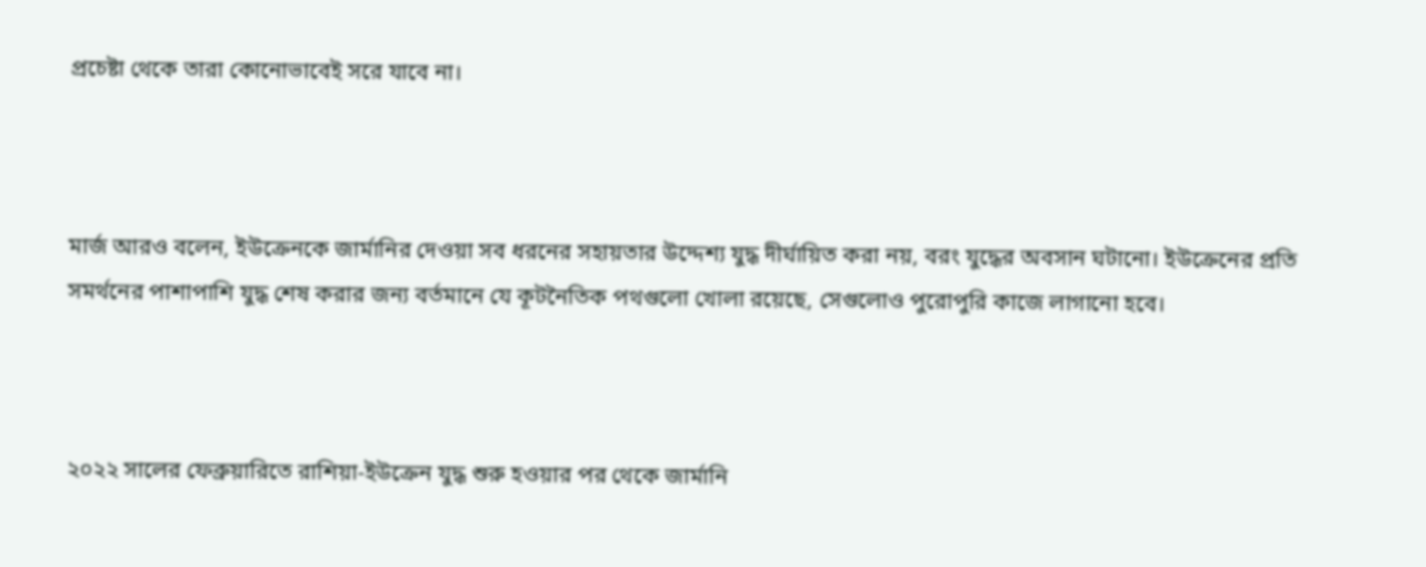প্রচেষ্টা থেকে তারা কোনোভাবেই সরে যাবে না।



মার্জ আরও বলেন, ইউক্রেনকে জার্মানির দেওয়া সব ধরনের সহায়তার উদ্দেশ্য যুদ্ধ দীর্ঘায়িত করা নয়, বরং যুদ্ধের অবসান ঘটানো। ইউক্রেনের প্রতি সমর্থনের পাশাপাশি যুদ্ধ শেষ করার জন্য বর্তমানে যে কূটনৈতিক পথগুলো খোলা রয়েছে, সেগুলোও পুরোপুরি কাজে লাগানো হবে।



২০২২ সালের ফেব্রুয়ারিতে রাশিয়া-ইউক্রেন যুদ্ধ শুরু হওয়ার পর থেকে জার্মানি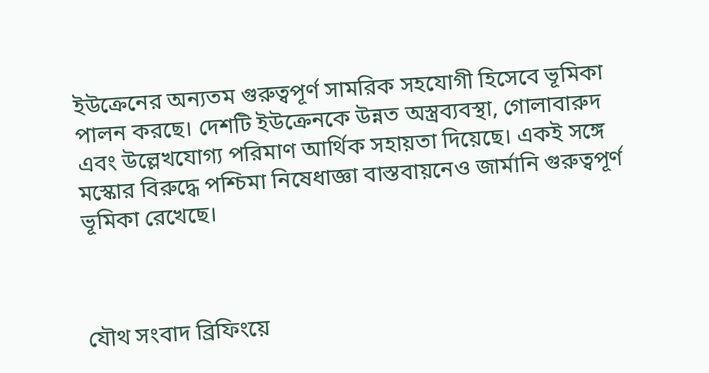ইউক্রেনের অন্যতম গুরুত্বপূর্ণ সামরিক সহযোগী হিসেবে ভূমিকা পালন করছে। দেশটি ইউক্রেনকে উন্নত অস্ত্রব্যবস্থা, গোলাবারুদ এবং উল্লেখযোগ্য পরিমাণ আর্থিক সহায়তা দিয়েছে। একই সঙ্গে মস্কোর বিরুদ্ধে পশ্চিমা নিষেধাজ্ঞা বাস্তবায়নেও জার্মানি গুরুত্বপূর্ণ ভূমিকা রেখেছে।



যৌথ সংবাদ ব্রিফিংয়ে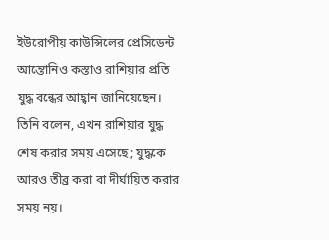ইউরোপীয় কাউন্সিলের প্রেসিডেন্ট আন্তোনিও কস্তাও রাশিয়ার প্রতি যুদ্ধ বন্ধের আহ্বান জানিয়েছেন। তিনি বলেন, এখন রাশিয়ার যুদ্ধ শেষ করার সময় এসেছে; যুদ্ধকে আরও তীব্র করা বা দীর্ঘায়িত করার সময় নয়।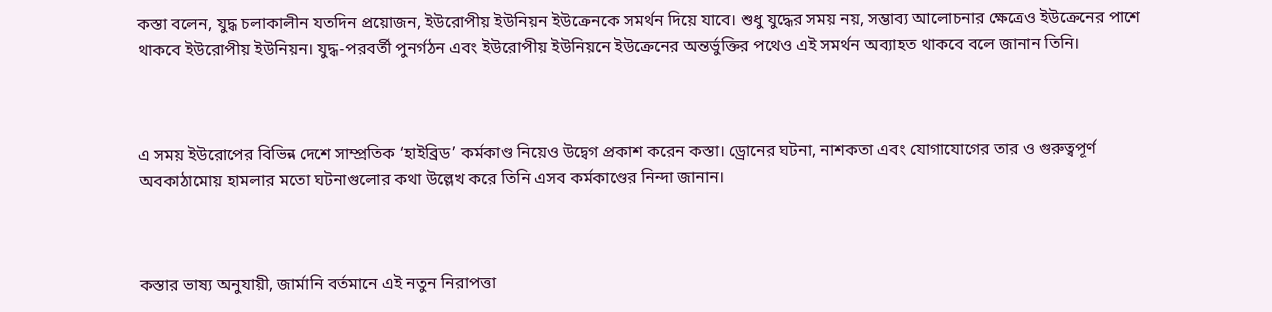কস্তা বলেন, যুদ্ধ চলাকালীন যতদিন প্রয়োজন, ইউরোপীয় ইউনিয়ন ইউক্রেনকে সমর্থন দিয়ে যাবে। শুধু যুদ্ধের সময় নয়, সম্ভাব্য আলোচনার ক্ষেত্রেও ইউক্রেনের পাশে থাকবে ইউরোপীয় ইউনিয়ন। যুদ্ধ-পরবর্তী পুনর্গঠন এবং ইউরোপীয় ইউনিয়নে ইউক্রেনের অন্তর্ভুক্তির পথেও এই সমর্থন অব্যাহত থাকবে বলে জানান তিনি।



এ সময় ইউরোপের বিভিন্ন দেশে সাম্প্রতিক ‘হাইব্রিড’ কর্মকাণ্ড নিয়েও উদ্বেগ প্রকাশ করেন কস্তা। ড্রোনের ঘটনা, নাশকতা এবং যোগাযোগের তার ও গুরুত্বপূর্ণ অবকাঠামোয় হামলার মতো ঘটনাগুলোর কথা উল্লেখ করে তিনি এসব কর্মকাণ্ডের নিন্দা জানান।



কস্তার ভাষ্য অনুযায়ী, জার্মানি বর্তমানে এই নতুন নিরাপত্তা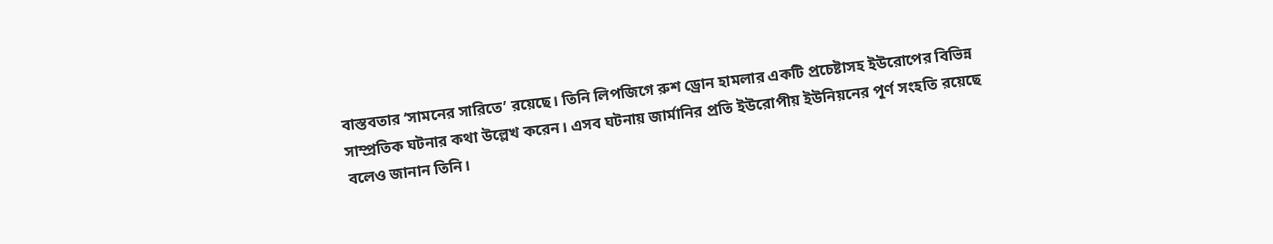বাস্তবতার ‘সামনের সারিতে’ রয়েছে। তিনি লিপজিগে রুশ ড্রোন হামলার একটি প্রচেষ্টাসহ ইউরোপের বিভিন্ন সাম্প্রতিক ঘটনার কথা উল্লেখ করেন। এসব ঘটনায় জার্মানির প্রতি ইউরোপীয় ইউনিয়নের পূর্ণ সংহতি রয়েছে বলেও জানান তিনি।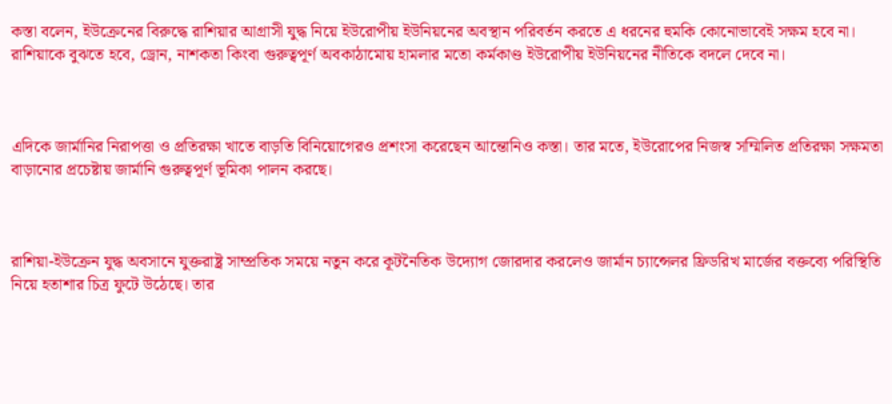কস্তা বলেন, ইউক্রেনের বিরুদ্ধে রাশিয়ার আগ্রাসী যুদ্ধ নিয়ে ইউরোপীয় ইউনিয়নের অবস্থান পরিবর্তন করতে এ ধরনের হুমকি কোনোভাবেই সক্ষম হবে না। রাশিয়াকে বুঝতে হবে, ড্রোন, নাশকতা কিংবা গুরুত্বপূর্ণ অবকাঠামোয় হামলার মতো কর্মকাণ্ড ইউরোপীয় ইউনিয়নের নীতিকে বদলে দেবে না।



এদিকে জার্মানির নিরাপত্তা ও প্রতিরক্ষা খাতে বাড়তি বিনিয়োগেরও প্রশংসা করেছেন আন্তোনিও কস্তা। তার মতে, ইউরোপের নিজস্ব সম্মিলিত প্রতিরক্ষা সক্ষমতা বাড়ানোর প্রচেষ্টায় জার্মানি গুরুত্বপূর্ণ ভূমিকা পালন করছে।



রাশিয়া-ইউক্রেন যুদ্ধ অবসানে যুক্তরাষ্ট্র সাম্প্রতিক সময়ে নতুন করে কূটনৈতিক উদ্যোগ জোরদার করলেও জার্মান চ্যান্সেলর ফ্রিডরিখ মার্জের বক্তব্যে পরিস্থিতি নিয়ে হতাশার চিত্র ফুটে উঠেছে। তার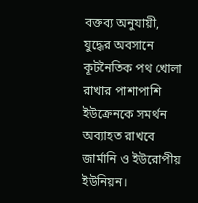বক্তব্য অনুযায়ী, যুদ্ধের অবসানে কূটনৈতিক পথ খোলা রাখার পাশাপাশি ইউক্রেনকে সমর্থন অব্যাহত রাখবে জার্মানি ও ইউরোপীয় ইউনিয়ন।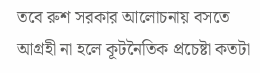তবে রুশ সরকার আলোচনায় বসতে আগ্রহী না হলে কূটনৈতিক প্রচেষ্টা কতটা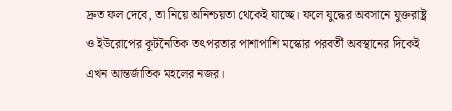দ্রুত ফল দেবে, তা নিয়ে অনিশ্চয়তা থেকেই যাচ্ছে। ফলে যুদ্ধের অবসানে যুক্তরাষ্ট্র ও ইউরোপের কূটনৈতিক তৎপরতার পাশাপাশি মস্কোর পরবর্তী অবস্থানের দিকেই এখন আন্তর্জাতিক মহলের নজর।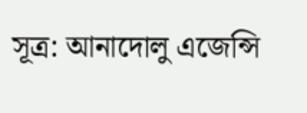সূত্র: আনাদোলু এজেন্সি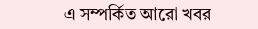এ সম্পর্কিত আরো খবর